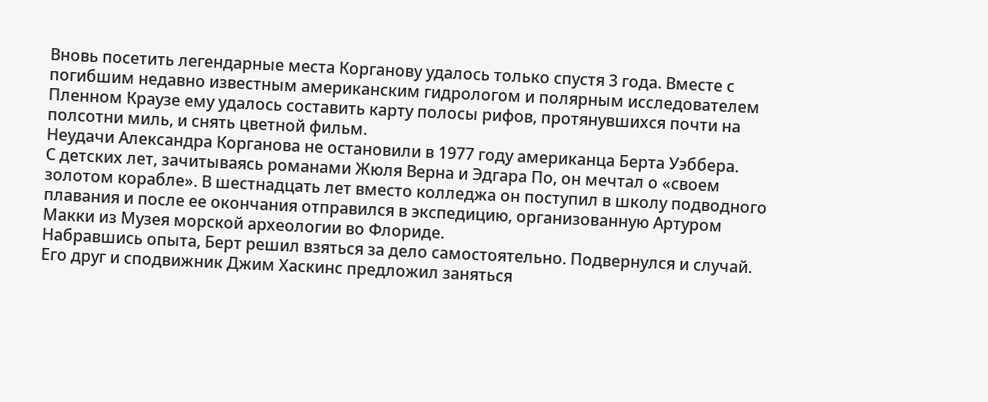Вновь посетить легендарные места Корганову удалось только спустя 3 года. Вместе с погибшим недавно известным американским гидрологом и полярным исследователем Пленном Краузе ему удалось составить карту полосы рифов, протянувшихся почти на полсотни миль, и снять цветной фильм.
Неудачи Александра Корганова не остановили в 1977 году американца Берта Уэббера.
С детских лет, зачитываясь романами Жюля Верна и Эдгара По, он мечтал о «своем золотом корабле». В шестнадцать лет вместо колледжа он поступил в школу подводного плавания и после ее окончания отправился в экспедицию, организованную Артуром Макки из Музея морской археологии во Флориде.
Набравшись опыта, Берт решил взяться за дело самостоятельно. Подвернулся и случай. Его друг и сподвижник Джим Хаскинс предложил заняться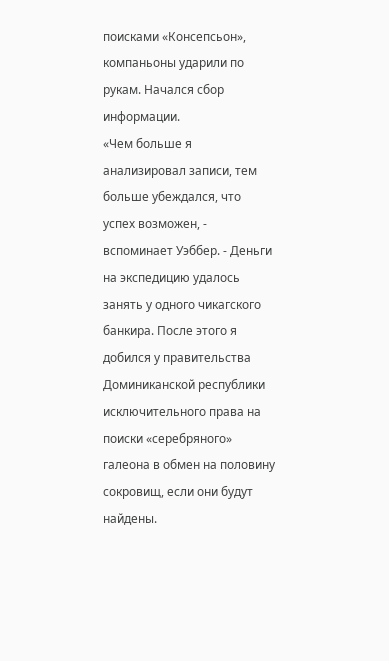поисками «Консепсьон», компаньоны ударили по рукам. Начался сбор информации.
«Чем больше я анализировал записи, тем больше убеждался, что успех возможен, - вспоминает Уэббер. - Деньги на экспедицию удалось занять у одного чикагского банкира. После этого я добился у правительства Доминиканской республики исключительного права на поиски «серебряного» галеона в обмен на половину сокровищ, если они будут найдены.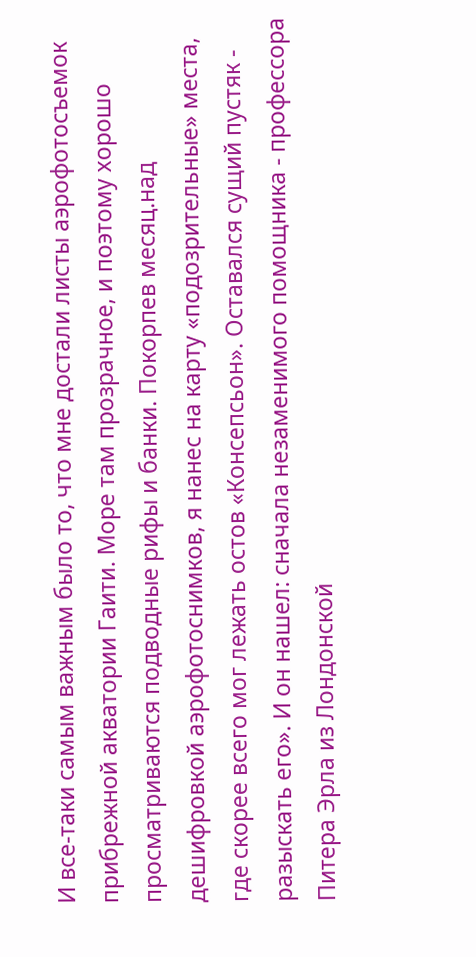И все-таки самым важным было то, что мне достали листы аэрофотосъемок прибрежной акватории Гаити. Море там прозрачное, и поэтому хорошо просматриваются подводные рифы и банки. Покорпев месяц.над дешифровкой аэрофотоснимков, я нанес на карту «подозрительные» места, где скорее всего мог лежать остов «Консепсьон». Оставался сущий пустяк - разыскать его». И он нашел: сначала незаменимого помощника - профессора Питера Эрла из Лондонской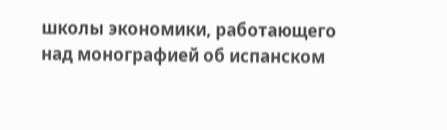школы экономики, работающего над монографией об испанском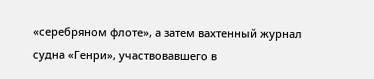«серебряном флоте», а затем вахтенный журнал судна «Генри», участвовавшего в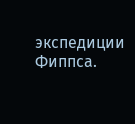экспедиции Фиппса.